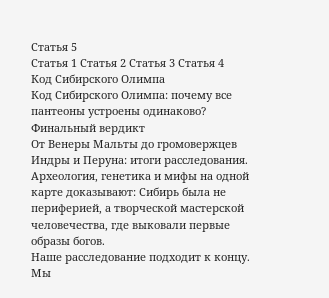Статья 5
Статья 1 Статья 2 Статья 3 Статья 4
Код Сибирского Олимпа
Код Сибирского Олимпа: почему все пантеоны устроены одинаково? Финальный вердикт
От Венеры Мальты до громовержцев Индры и Перуна: итоги расследования.
Археология, генетика и мифы на одной карте доказывают: Сибирь была не периферией, а творческой мастерской человечества, где выковали первые образы богов.
Наше расследование подходит к концу. Мы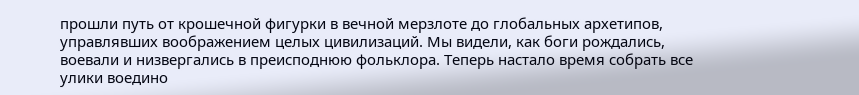прошли путь от крошечной фигурки в вечной мерзлоте до глобальных архетипов, управлявших воображением целых цивилизаций. Мы видели, как боги рождались, воевали и низвергались в преисподнюю фольклора. Теперь настало время собрать все улики воедино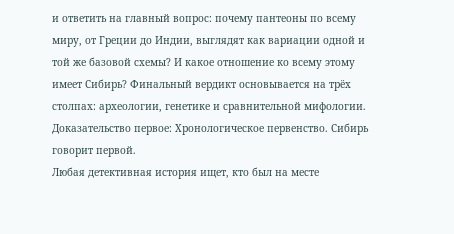и ответить на главный вопрос: почему пантеоны по всему миру, от Греции до Индии, выглядят как вариации одной и той же базовой схемы? И какое отношение ко всему этому имеет Сибирь? Финальный вердикт основывается на трёх столпах: археологии, генетике и сравнительной мифологии.
Доказательство первое: Хронологическое первенство. Сибирь говорит первой.
Любая детективная история ищет, кто был на месте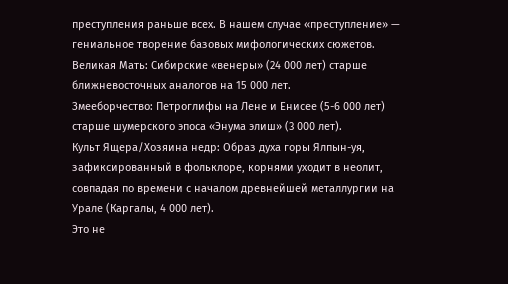преступления раньше всех. В нашем случае «преступление» — гениальное творение базовых мифологических сюжетов.
Великая Мать: Сибирские «венеры» (24 000 лет) старше ближневосточных аналогов на 15 000 лет.
Змееборчество: Петроглифы на Лене и Енисее (5-6 000 лет) старше шумерского эпоса «Энума элиш» (3 000 лет).
Культ Ящера/Хозяина недр: Образ духа горы Ялпын-уя, зафиксированный в фольклоре, корнями уходит в неолит, совпадая по времени с началом древнейшей металлургии на Урале (Каргалы, 4 000 лет).
Это не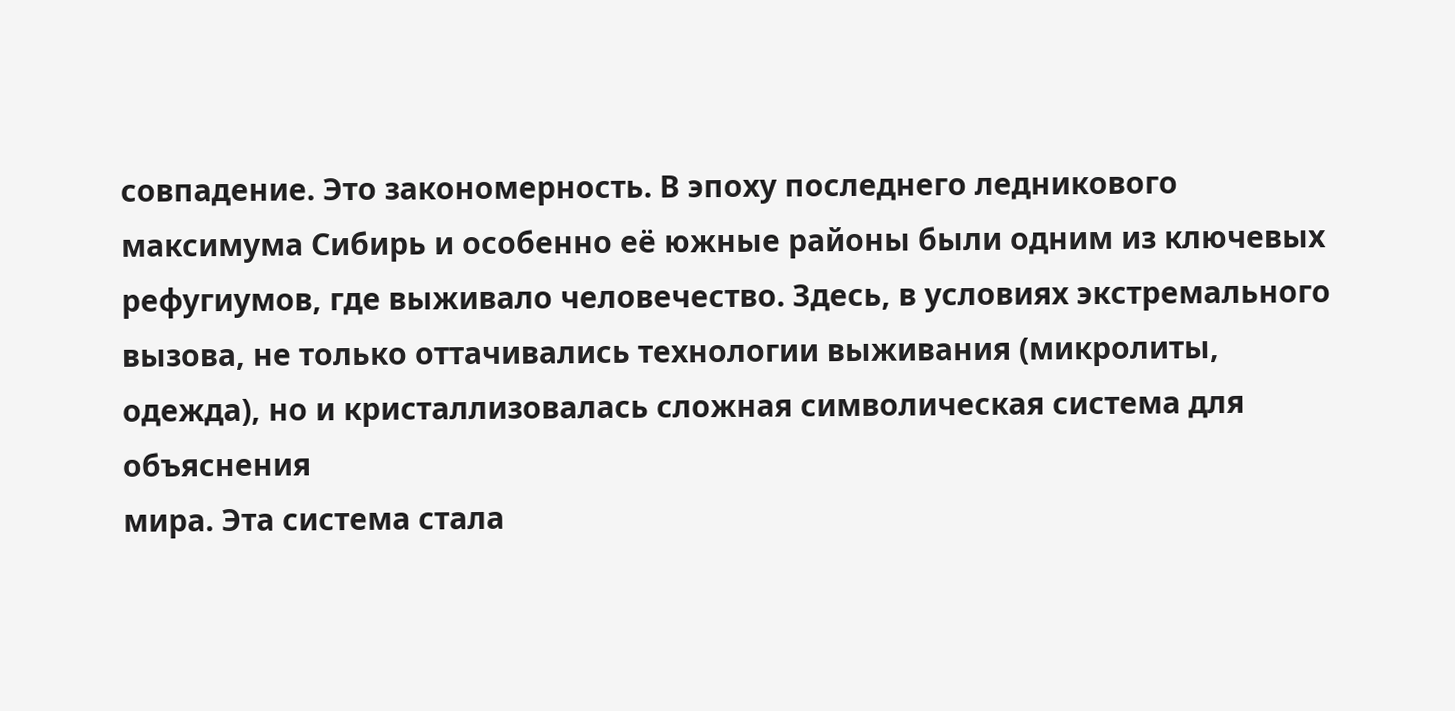совпадение. Это закономерность. В эпоху последнего ледникового максимума Сибирь и особенно её южные районы были одним из ключевых рефугиумов, где выживало человечество. Здесь, в условиях экстремального вызова, не только оттачивались технологии выживания (микролиты, одежда), но и кристаллизовалась сложная символическая система для объяснения
мира. Эта система стала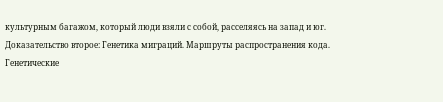культурным багажом, который люди взяли с собой, расселяясь на запад и юг.
Доказательство второе: Генетика миграций. Маршруты распространения кода.
Генетические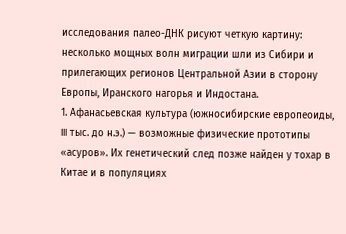исследования палео-ДНК рисуют четкую картину: несколько мощных волн миграции шли из Сибири и прилегающих регионов Центральной Азии в сторону Европы, Иранского нагорья и Индостана.
1. Афанасьевская культура (южносибирские европеоиды, III тыс. до н.э.) — возможные физические прототипы «асуров». Их генетический след позже найден у тохар в Китае и в популяциях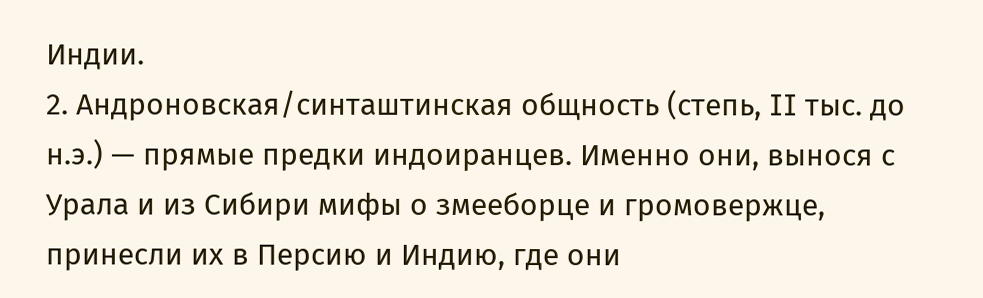Индии.
2. Андроновская/синташтинская общность (степь, II тыс. до н.э.) — прямые предки индоиранцев. Именно они, вынося с Урала и из Сибири мифы о змееборце и громовержце, принесли их в Персию и Индию, где они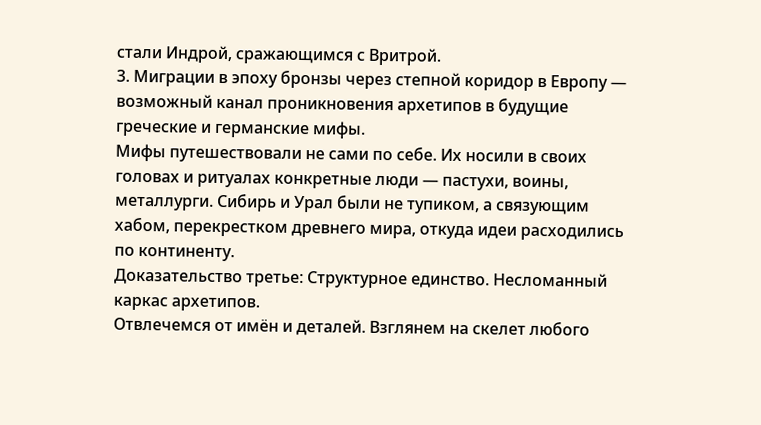стали Индрой, сражающимся с Вритрой.
3. Миграции в эпоху бронзы через степной коридор в Европу — возможный канал проникновения архетипов в будущие греческие и германские мифы.
Мифы путешествовали не сами по себе. Их носили в своих головах и ритуалах конкретные люди — пастухи, воины, металлурги. Сибирь и Урал были не тупиком, а связующим хабом, перекрестком древнего мира, откуда идеи расходились по континенту.
Доказательство третье: Структурное единство. Несломанный каркас архетипов.
Отвлечемся от имён и деталей. Взглянем на скелет любого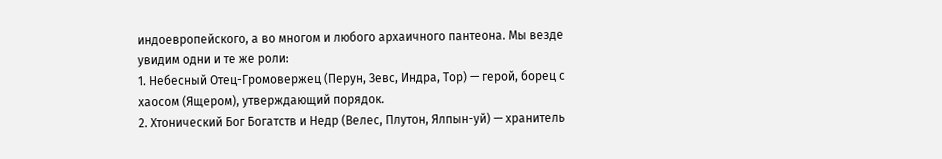индоевропейского, а во многом и любого архаичного пантеона. Мы везде увидим одни и те же роли:
1. Небесный Отец-Громовержец (Перун, Зевс, Индра, Тор) — герой, борец с хаосом (Ящером), утверждающий порядок.
2. Хтонический Бог Богатств и Недр (Велес, Плутон, Ялпын-уй) — хранитель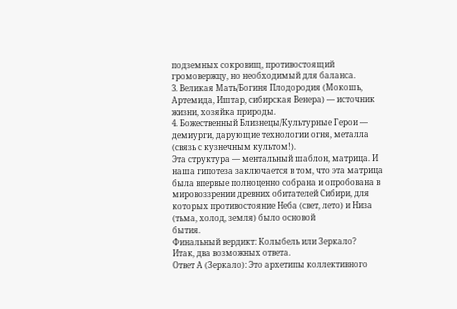подземных сокровищ, противостоящий громовержцу, но необходимый для баланса.
3. Великая Мать/Богиня Плодородия (Мокошь, Артемида, Иштар, сибирская Венера) — источник жизни, хозяйка природы.
4. Божественный Близнецы/Культурные Герои — демиурги, дарующие технологии огня, металла (связь с кузнечным культом!).
Эта структура — ментальный шаблон, матрица. И наша гипотеза заключается в том, что эта матрица была впервые полноценно собрана и опробована в мировоззрении древних обитателей Сибири, для которых противостояние Неба (свет, лето) и Низа (тьма, холод, земля) было основой
бытия.
Финальный вердикт: Колыбель или Зеркало?
Итак, два возможных ответа.
Ответ А (Зеркало): Это архетипы коллективного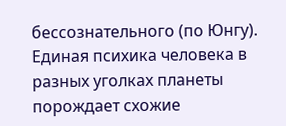бессознательного (по Юнгу). Единая психика человека в разных уголках планеты порождает схожие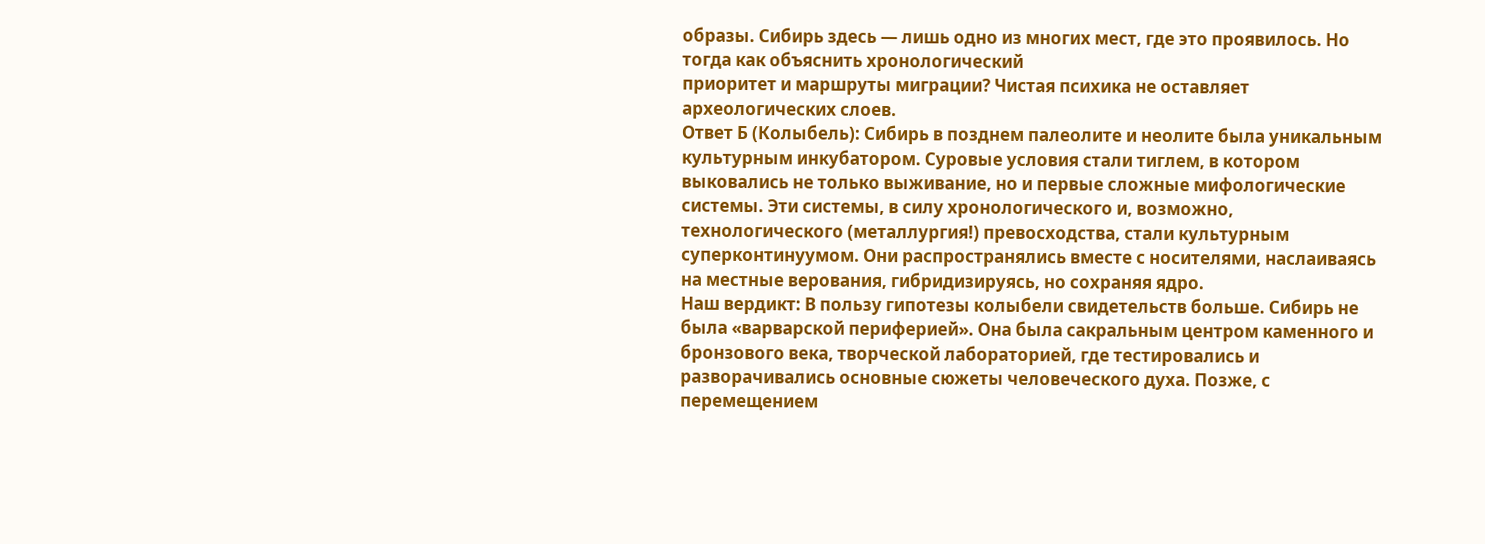образы. Сибирь здесь — лишь одно из многих мест, где это проявилось. Но тогда как объяснить хронологический
приоритет и маршруты миграции? Чистая психика не оставляет археологических слоев.
Ответ Б (Колыбель): Сибирь в позднем палеолите и неолите была уникальным культурным инкубатором. Суровые условия стали тиглем, в котором выковались не только выживание, но и первые сложные мифологические системы. Эти системы, в силу хронологического и, возможно,
технологического (металлургия!) превосходства, стали культурным суперконтинуумом. Они распространялись вместе с носителями, наслаиваясь на местные верования, гибридизируясь, но сохраняя ядро.
Наш вердикт: В пользу гипотезы колыбели свидетельств больше. Сибирь не была «варварской периферией». Она была сакральным центром каменного и бронзового века, творческой лабораторией, где тестировались и разворачивались основные сюжеты человеческого духа. Позже, с перемещением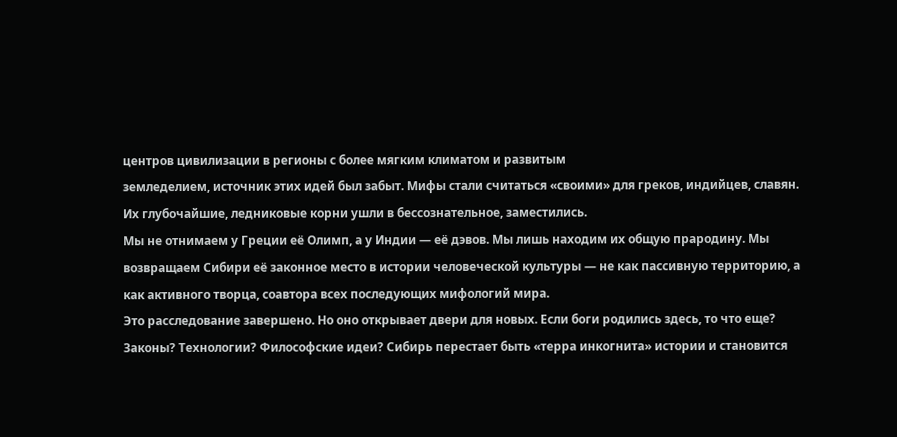центров цивилизации в регионы с более мягким климатом и развитым
земледелием, источник этих идей был забыт. Мифы стали считаться «своими» для греков, индийцев, славян. Их глубочайшие, ледниковые корни ушли в бессознательное, заместились.
Мы не отнимаем у Греции её Олимп, а у Индии — её дэвов. Мы лишь находим их общую прародину. Мы возвращаем Сибири её законное место в истории человеческой культуры — не как пассивную территорию, а как активного творца, соавтора всех последующих мифологий мира.
Это расследование завершено. Но оно открывает двери для новых. Если боги родились здесь, то что еще? Законы? Технологии? Философские идеи? Сибирь перестает быть «терра инкогнита» истории и становится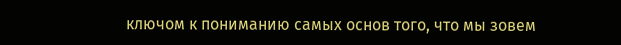ключом к пониманию самых основ того, что мы зовем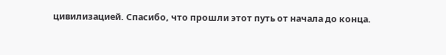цивилизацией. Спасибо, что прошли этот путь от начала до конца.